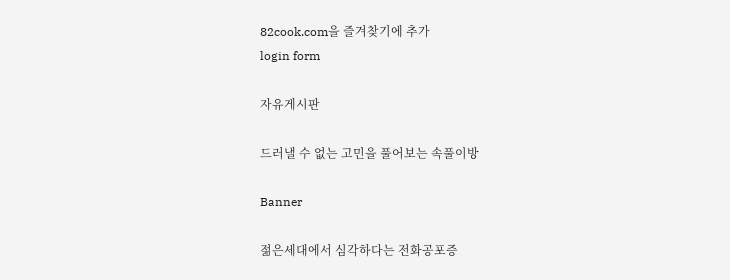82cook.com을 즐겨찾기에 추가
login form

자유게시판

드러낼 수 없는 고민을 풀어보는 속풀이방

Banner

젊은세대에서 심각하다는 전화공포증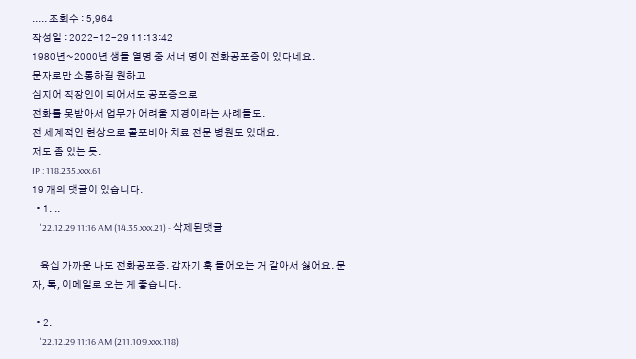..... 조회수 : 5,964
작성일 : 2022-12-29 11:13:42
1980년~2000년 생들 열명 중 서너 명이 전화공포증이 있다네요.
문자로만 소통하길 원하고
심지어 직장인이 되어서도 공포증으로
전화를 못받아서 업무가 어려울 지경이라는 사례들도.
전 세계적인 현상으로 콜포비아 치료 전문 병원도 있대요.
저도 좀 있는 듯.
IP : 118.235.xxx.61
19 개의 댓글이 있습니다.
  • 1. ..
    '22.12.29 11:16 AM (14.35.xxx.21) - 삭제된댓글

    육십 가까운 나도 전화공포증. 갑자기 훅 들어오는 거 같아서 싫어요. 문자, 톡, 이메일로 오는 게 좋습니다.

  • 2.
    '22.12.29 11:16 AM (211.109.xxx.118)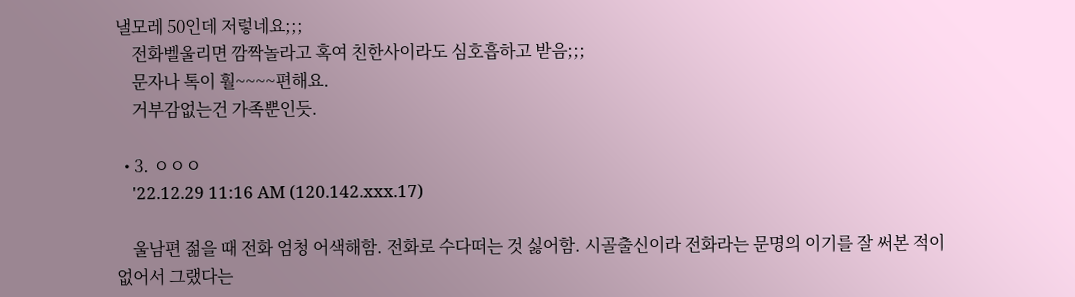낼모레 50인데 저렇네요;;;
    전화벨울리면 깜짝놀라고 혹여 친한사이라도 심호흡하고 받음;;;
    문자나 톡이 훨~~~~편해요.
    거부감없는건 가족뿐인듯.

  • 3. ㅇㅇㅇ
    '22.12.29 11:16 AM (120.142.xxx.17)

    울남편 젊을 때 전화 엄청 어색해함. 전화로 수다떠는 것 싫어함. 시골출신이라 전화라는 문명의 이기를 잘 써본 적이 없어서 그랬다는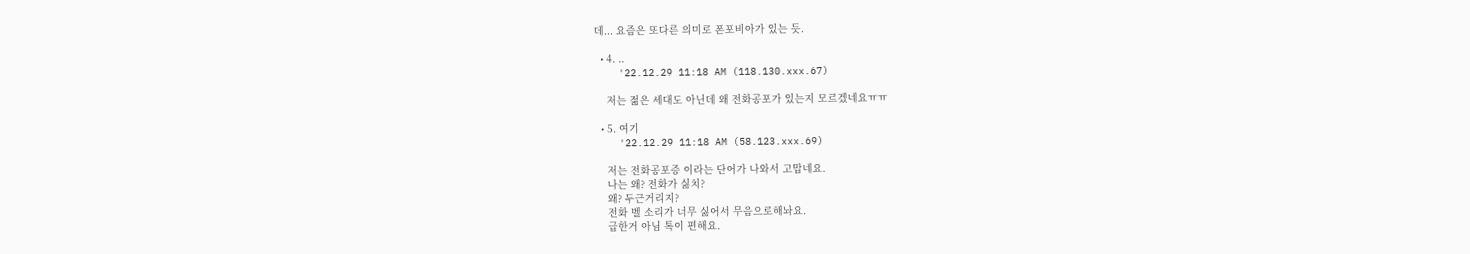데... 요즘은 또다른 의미로 폰포비아가 있는 듯.

  • 4. ..
    '22.12.29 11:18 AM (118.130.xxx.67)

    저는 젊은 세대도 아닌데 왜 전화공포가 있는지 모르겠네요ㅠㅠ

  • 5. 여기
    '22.12.29 11:18 AM (58.123.xxx.69)

    저는 전화공포증 이라는 단어가 나와서 고맙네요.
    나는 왜? 전화가 싫치?
    왜? 두근거리지?
    전화 벨 소리가 너무 싫어서 무음으로해놔요.
    급한거 아님 톡이 편해요.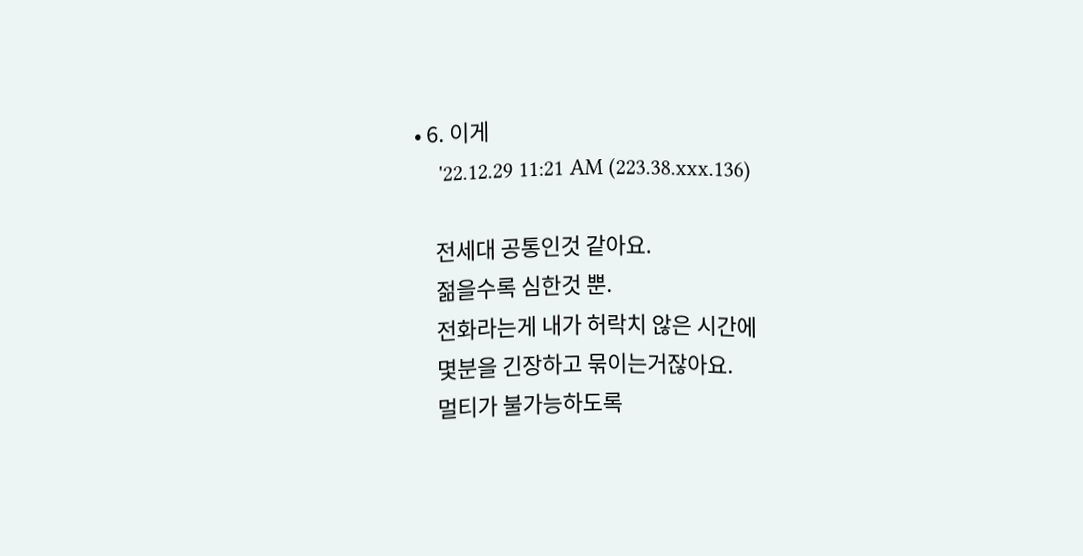• 6. 이게
    '22.12.29 11:21 AM (223.38.xxx.136)

    전세대 공통인것 같아요.
    젊을수록 심한것 뿐.
    전화라는게 내가 허락치 않은 시간에
    몇분을 긴장하고 묶이는거잖아요.
    멀티가 불가능하도록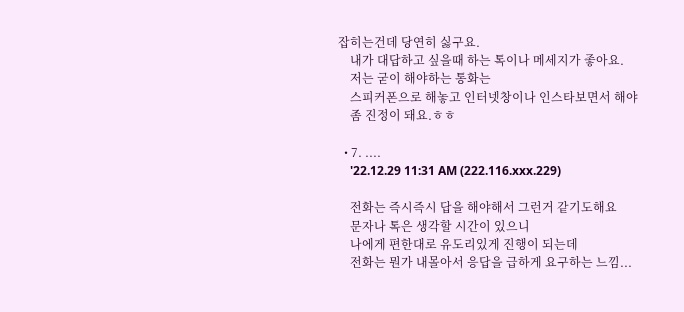잡히는건데 당연히 싫구요.
    내가 대답하고 싶을때 하는 톡이나 메세지가 좋아요.
    저는 굳이 해야하는 통화는
    스피커폰으로 해놓고 인터넷창이나 인스타보면서 해야
    좀 진정이 돼요.ㅎㅎ

  • 7. ....
    '22.12.29 11:31 AM (222.116.xxx.229)

    전화는 즉시즉시 답을 해야해서 그런거 같기도해요
    문자나 톡은 생각할 시간이 있으니
    나에게 편한대로 유도리있게 진행이 되는데
    전화는 뭔가 내몰아서 응답을 급하게 요구하는 느낌...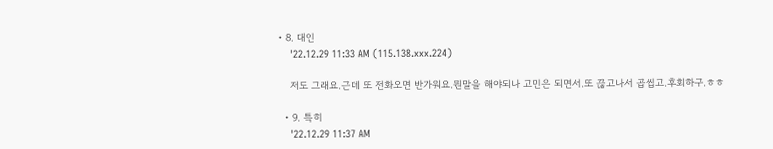• 8. 대인
    '22.12.29 11:33 AM (115.138.xxx.224)

    저도 그래요.근데 또 전화오면 반가워요.뭔말을 해야되나 고민은 되면서.또 끊고나서 곱씹고.후회하구.ㅎㅎ

  • 9. 특히
    '22.12.29 11:37 AM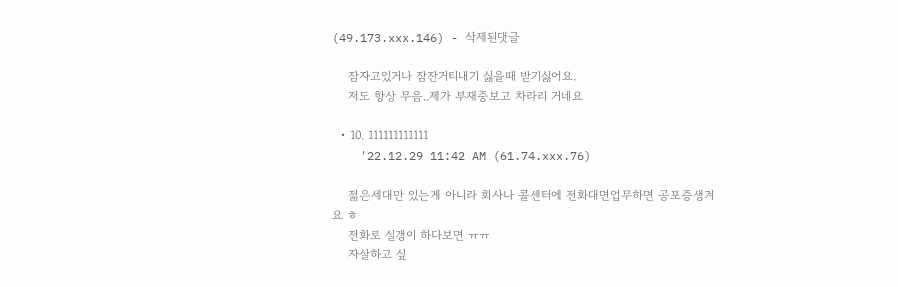(49.173.xxx.146) - 삭제된댓글

    잠자고있거나 잠잔거티내기 싫을때 받기싫어요.
    저도 항상 무음..제가 부재중보고 차라리 거네요

  • 10. 111111111111
    '22.12.29 11:42 AM (61.74.xxx.76)

    젊은세대만 있는게 아니라 회사나 콜센터에 전화대면업무하면 공포증생겨요 ㅎ
    전화로 실갱이 하다보면 ㅠㅠ
    자살하고 싶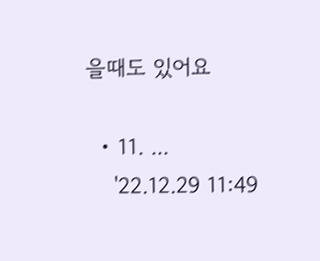을때도 있어요

  • 11. ...
    '22.12.29 11:49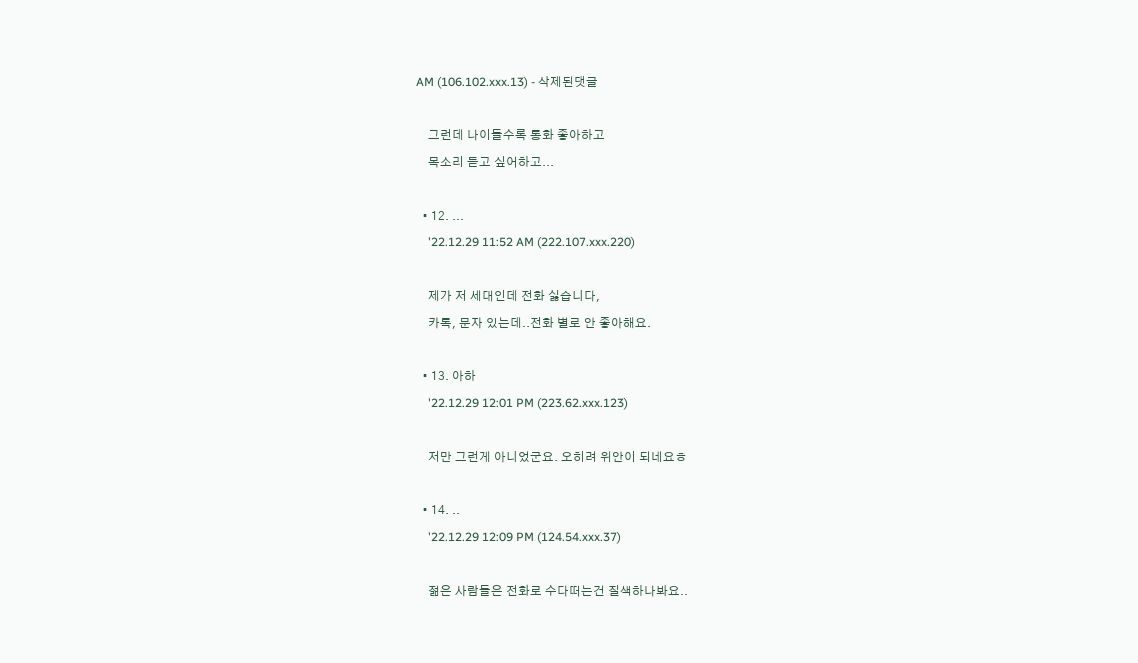AM (106.102.xxx.13) - 삭제된댓글

    그런데 나이들수록 통화 좋아하고
    목소리 듣고 싶어하고...

  • 12. ...
    '22.12.29 11:52 AM (222.107.xxx.220)

    제가 저 세대인데 전화 싫습니다,
    카톡, 문자 있는데..전화 별로 안 좋아해요.

  • 13. 아하
    '22.12.29 12:01 PM (223.62.xxx.123)

    저만 그런게 아니었군요. 오히려 위안이 되네요ㅎ

  • 14. ..
    '22.12.29 12:09 PM (124.54.xxx.37)

    젊은 사람들은 전화로 수다떠는건 질색하나봐요..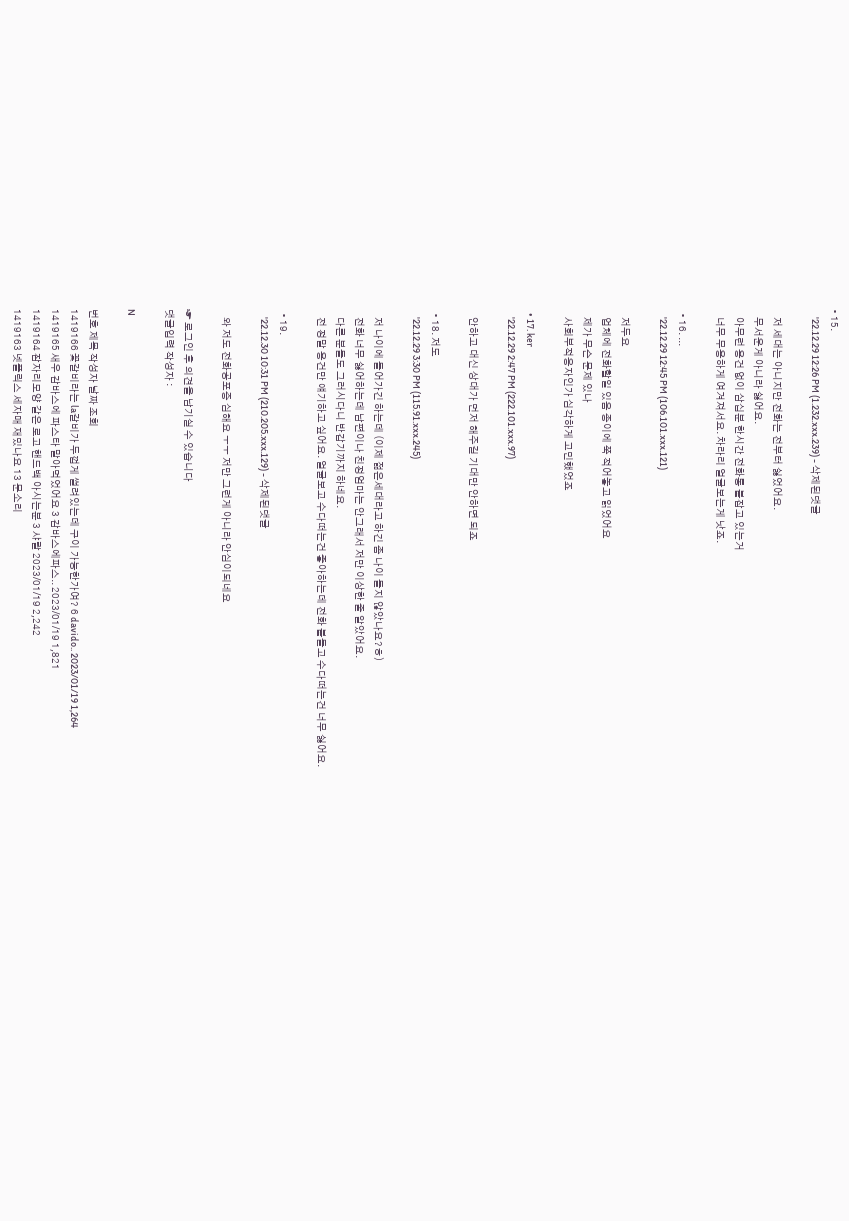• 15.
    '22.12.29 12:26 PM (1.232.xxx.239) - 삭제된댓글

    저 세대는 아니지만 전화는 전부터 싫었어요.
    무서운게 아니라 싫어요.
    아무런 용건 없이 삼십분 한시간 전화통 붙잡고 있는거
    너무 무용하게 여겨져서요. 차라리 얼굴보는게 낫죠.

  • 16. ...
    '22.12.29 12:45 PM (106.101.xxx.121)

    저두요
    업체에 전화할일 있음 종이에 쭉 적어놓고 읽었어요
    제가 무슨 문제 있나
    사회부적응자인가 심각하게 고민했었죠

  • 17. ker
    '22.12.29 2:47 PM (222.101.xxx.97)

    안하고 대신 상대가 먼저 해주길 기대만 안하면 되죠

  • 18. 저도
    '22.12.29 3:30 PM (115.91.xxx.245)

    저 나이에 들어가긴 하는데 (이제 젊은세대라고 하긴 좀 나이 들지 않았나요?ㅎ)
    전화 너무 싫어하는데 남편이나 친정엄마는 안그래서 저만 이상한 줄 알았어요.
    다른 분들도 그러시다니 반갑기까지 하네요.
    전 정말 용건만 얘기하고 싶어요. 얼굴보고 수다떠는건 좋아하는데 전화 붙들고 수다떠는건 너무 싫어요.

  • 19.
    '22.12.30 10:31 PM (210.205.xxx.129) - 삭제된댓글

    와 저도 전화공포증 심해요 ㅜㅜ 저만 그런게 아니라 안심이되네요

☞ 로그인 후 의견을 남기실 수 있습니다
댓글입력 작성자 :

N

번호 제목 작성자 날짜 조회
1419166 꽃갈비라는 la갈비가 두껍게 썰려있는데 구이 가능한가여? 6 davido.. 2023/01/19 1,264
1419165 새우 감바스에 파스타 말아먹었어요 3 감바스에파스.. 2023/01/19 1,821
1419164 잠자리모양 같은 로고 핸드백 아시는분 3 샤랄 2023/01/19 2,242
1419163 넷플릭스 세자매 재밌나요 13 문소리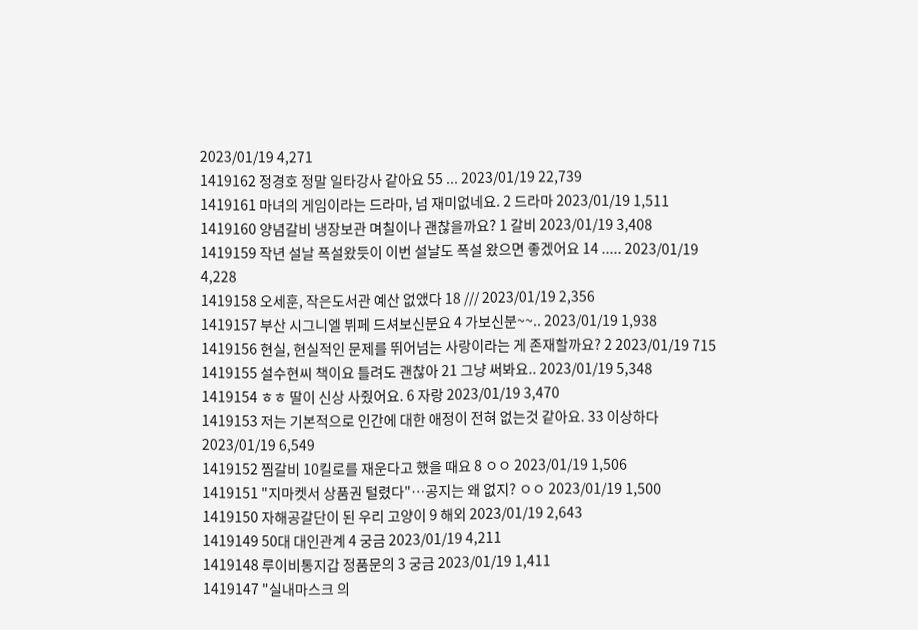2023/01/19 4,271
1419162 정경호 정말 일타강사 같아요 55 ... 2023/01/19 22,739
1419161 마녀의 게임이라는 드라마, 넘 재미없네요. 2 드라마 2023/01/19 1,511
1419160 양념갈비 냉장보관 며칠이나 괜찮을까요? 1 갈비 2023/01/19 3,408
1419159 작년 설날 폭설왔듯이 이번 설날도 폭설 왔으면 좋겠어요 14 ..... 2023/01/19 4,228
1419158 오세훈, 작은도서관 예산 없앴다 18 /// 2023/01/19 2,356
1419157 부산 시그니엘 뷔페 드셔보신분요 4 가보신분~~.. 2023/01/19 1,938
1419156 현실, 현실적인 문제를 뛰어넘는 사랑이라는 게 존재할까요? 2 2023/01/19 715
1419155 설수현씨 책이요 틀려도 괜찮아 21 그냥 써봐요.. 2023/01/19 5,348
1419154 ㅎㅎ 딸이 신상 사줬어요. 6 자랑 2023/01/19 3,470
1419153 저는 기본적으로 인간에 대한 애정이 전혀 없는것 같아요. 33 이상하다 2023/01/19 6,549
1419152 찜갈비 10킬로를 재운다고 했을 때요 8 ㅇㅇ 2023/01/19 1,506
1419151 "지마켓서 상품권 털렸다"…공지는 왜 없지? ㅇㅇ 2023/01/19 1,500
1419150 자해공갈단이 된 우리 고양이 9 해외 2023/01/19 2,643
1419149 50대 대인관계 4 궁금 2023/01/19 4,211
1419148 루이비통지갑 정품문의 3 궁금 2023/01/19 1,411
1419147 "실내마스크 의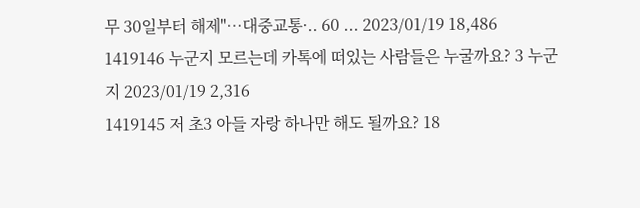무 30일부터 해제"…대중교통·.. 60 ... 2023/01/19 18,486
1419146 누군지 모르는데 카톡에 떠있는 사람들은 누굴까요? 3 누군지 2023/01/19 2,316
1419145 저 초3 아들 자랑 하나만 해도 될까요? 18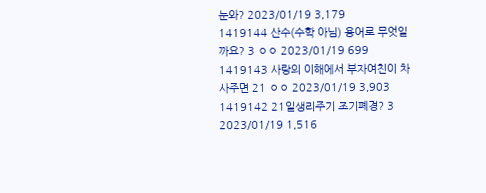눈와? 2023/01/19 3,179
1419144 산수(수학 아님) 용어로 무엇일까요? 3 ㅇㅇ 2023/01/19 699
1419143 사랑의 이해에서 부자여친이 차사주면 21 ㅇㅇ 2023/01/19 3,903
1419142 21일생리주기 조기폐경? 3 2023/01/19 1,516